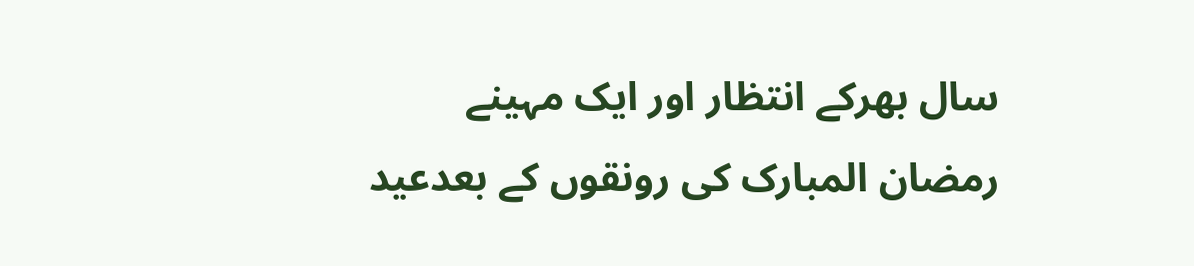سال بھرکے انتظار اور ایک مہینے
رمضان المبارک کی رونقوں کے بعدعید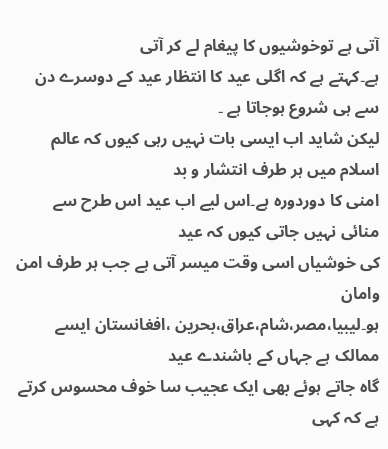آتی ہے توخوشیوں کا پیغام لے کر آتی
ہے۔کہتے ہے کہ اگلی عید کا انتظار عید کے دوسرے دن سے ہی شروع ہوجاتا ہے ۔
لیکن شاید اب ایسی بات نہیں رہی کیوں کہ عالم اسلام میں ہر طرف انتشار و بد
امنی کا دوردورہ ہے۔اس لیے اب عید اس طرح سے منائی نہیں جاتی کیوں کہ عید
کی خوشیاں اسی وقت میسر آتی ہے جب ہر طرف امن وامان
ہو۔لیبیا،مصر،شام،عراق،بحرین ،افغانستان ایسے ممالک ہے جہاں کے باشندے عید
گاہ جاتے ہوئے بھی ایک عجیب سا خوف محسوس کرتے ہے کہ کہی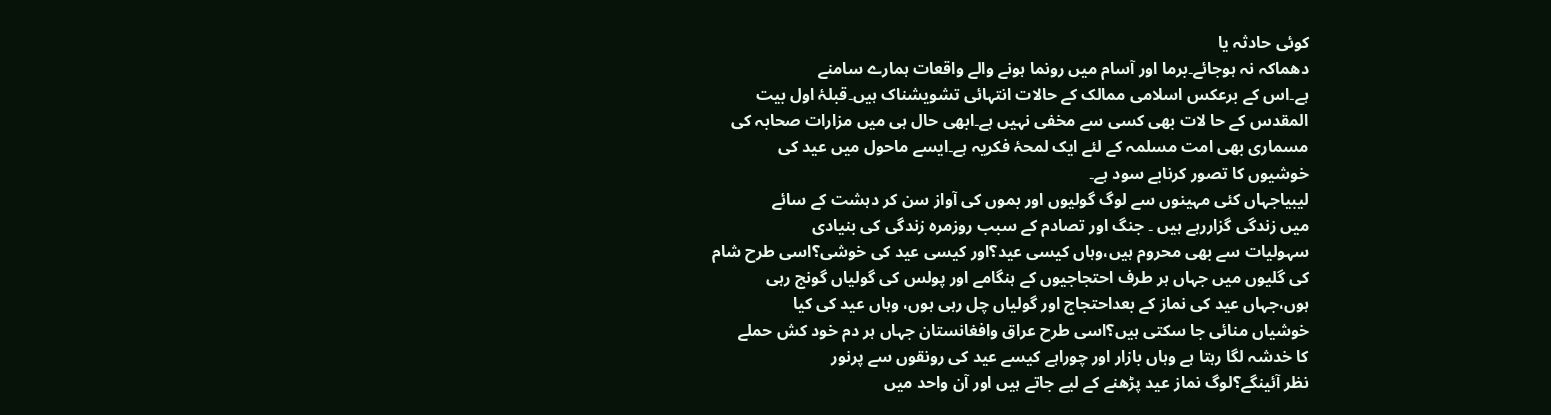کوئی حادثہ یا
دھماکہ نہ ہوجائے۔برما اور آسام میں رونما ہونے والے واقعات ہمارے سامنے
ہے۔اس کے برعکس اسلامی ممالک کے حالات انتہائی تشویشناک ہیں۔قبلۂ اول بیت
المقدس کے حا لات بھی کسی سے مخفی نہیں ہے۔ابھی حال ہی میں مزارات صحابہ کی
مسماری بھی امت مسلمہ کے لئے ایک لمحۂ فکریہ ہے۔ایسے ماحول میں عید کی
خوشیوں کا تصور کرنابے سود ہے۔
لیبیاجہاں کئی مہینوں سے لوگ گولیوں اور بموں کی آواز سن کر دہشت کے سائے
میں زندگی گزاررہے ہیں ۔ جنگ اور تصادم کے سبب روزمرہ زندگی کی بنیادی
سہولیات سے بھی محروم ہیں،وہاں کیسی عید؟اور کیسی عید کی خوشی؟اسی طرح شام
کی گلیوں میں جہاں ہر طرف احتجاجیوں کے ہنگامے اور پولس کی گولیاں گونج رہی
ہوں،جہاں عید کی نماز کے بعداحتجاج اور گولیاں چل رہی ہوں، وہاں عید کی کیا
خوشیاں منائی جا سکتی ہیں؟اسی طرح عراق وافغانستان جہاں ہر دم خود کش حملے
کا خدشہ لگا رہتا ہے وہاں بازار اور چوراہے کیسے عید کی رونقوں سے پرنور
نظر آئینگے؟لوگ نماز عید پڑھنے کے لیے جاتے ہیں اور آن واحد میں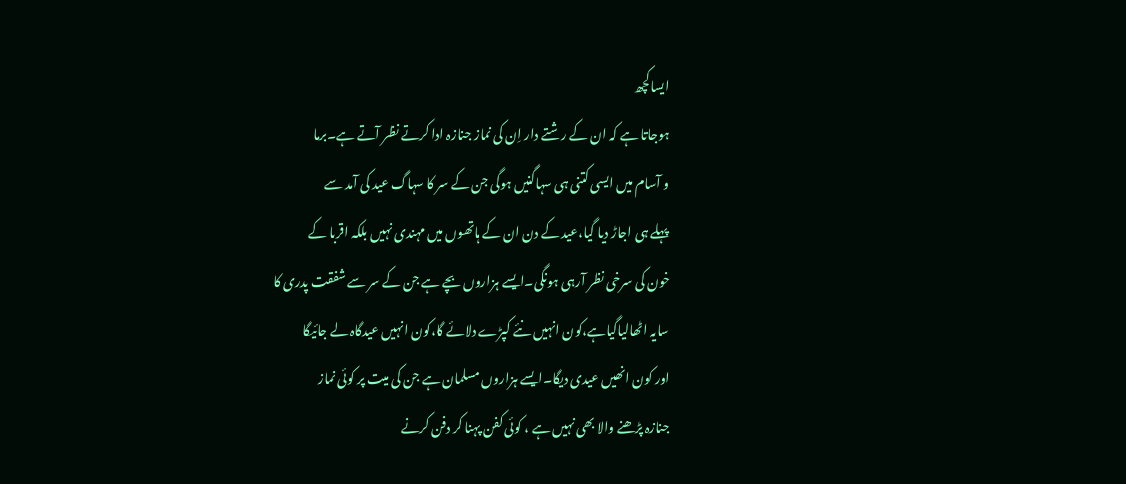ایساکچھ
ہوجاتا ہے کہ ان کے رشتے دار اِن کی نماز جنازہ ادا کرتے نظر آتے ہے۔برما
و آسام میں ایسی کتنی ہی سہاگنیں ہوگی جن کے سر کا سہاگ عید کی آمد سے
پہلے ہی اجاڑ دیا گیا،عید کے دن ان کے ہاتھوں میں مہندی نہیں بلکہ اقربا کے
خون کی سرخی نظر آرہی ہونگی۔ایسے ہزاروں بچے ہے جن کے سر سے شفقت پدری کا
سایہ اٹھالیاگیاہے،کون انہیں نئے کپڑے دلائے گا،کون انہیں عیدگاہ لے جائیگا
اور کون انھیں عیدی دیگا۔ایسے ہزاروں مسلمان ہے جن کی میت پر کوئی نماز
جنازہ پڑھنے والا بھی نہیں ہے ، کوئی کفن پہنا کر دفن کرنے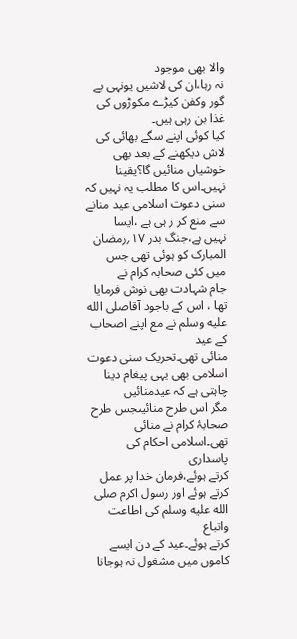والا بھی موجود
نہ رہا،ان کی لاشیں یونہی بے گور وکفن کیڑے مکوڑوں کی غذا بن رہی ہیں۔
کیا کوئی اپنے سگے بھائی کی لاش دیکھنے کے بعد بھی خوشیاں منائیں گا؟یقینا
نہیں۔اس کا مطلب یہ نہیں کہ سنی دعوت اسلامی عید منانے سے منع کر ر ہی ہے ،ایسا
نہیں ہے،جنگ بدر ۱۷؍رمضان المبارک کو ہوئی تھی جس میں کئی صحابہ کرام نے
جام شہادت بھی نوش فرمایا تھا ، اس کے باجود آقاصلى الله عليه وسلم نے مع اپنے اصحاب کے عید
منائی تھی۔تحریک سنی دعوت اسلامی بھی یہی پیغام دینا چاہتی ہے کہ عیدمنائیں
مگر اس طرح منائیںجس طرح صحابۂ کرام نے منائی تھی۔اسلامی احکام کی پاسداری
کرتے ہوئے،فرمان خدا پر عمل کرتے ہوئے اور رسول اکرم صلى الله عليه وسلم کی اطاعت واتباع
کرتے ہوئے۔عید کے دن ایسے کاموں میں مشغول نہ ہوجانا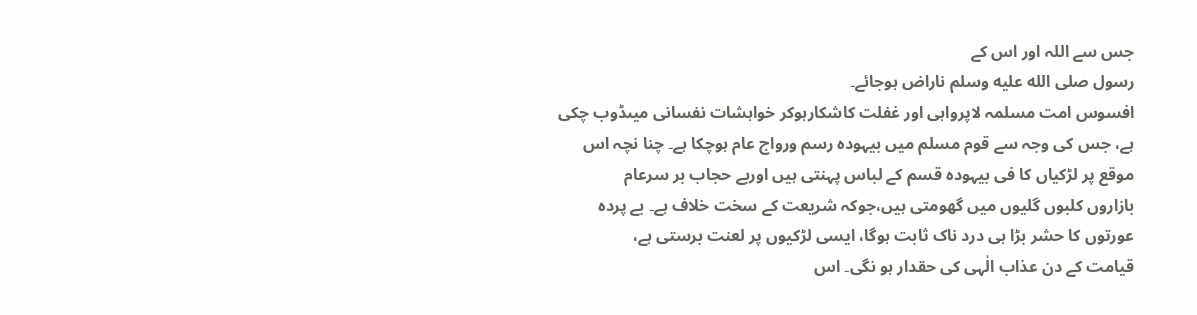جس سے اللہ اور اس کے
رسول صلى الله عليه وسلم ناراض ہوجائے۔
افسوس امت مسلمہ لاپرواہی اور غفلت کاشکارہوکر خواہشات نفسانی میںڈوب چکی
ہے، جس کی وجہ سے قوم مسلم میں بیہودہ رسم ورواج عام ہوچکا ہے۔ چنا نچہ اس
موقع پر لڑکیاں کا فی بیہودہ قسم کے لباس پہنتی ہیں اوربے حجاب بر سرعام
بازاروں کلبوں گلیوں میں گھومتی ہیں،جوکہ شریعت کے سخت خلاف ہے۔ بے پردہ
عورتوں کا حشر بڑا ہی درد ناک ثابت ہوگا، ایسی لڑکیوں پر لعنت برستی ہے،
قیامت کے دن عذاب الٰہی کی حقدار ہو نگی۔ اس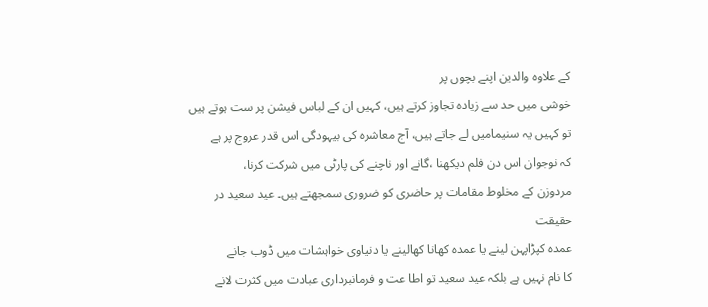کے علاوہ والدین اپنے بچوں پر
خوشی میں حد سے زیادہ تجاوز کرتے ہیں، کہیں ان کے لباس فیشن پر ست ہوتے ہیں
تو کہیں یہ سنیمامیں لے جاتے ہیں، آج معاشرہ کی بیہودگی اس قدر عروج پر ہے
کہ نوجوان اس دن فلم دیکھنا ،گانے اور ناچنے کی پارٹی میں شرکت کرنا،
مردوزن کے مخلوط مقامات پر حاضری کو ضروری سمجھتے ہیں۔ عید سعید در حقیقت
عمدہ کپڑاپہن لینے یا عمدہ کھانا کھالینے یا دنیاوی خواہشات میں ڈوب جانے
کا نام نہیں ہے بلکہ عید سعید تو اطا عت و فرمانبرداری عبادت میں کثرت لانے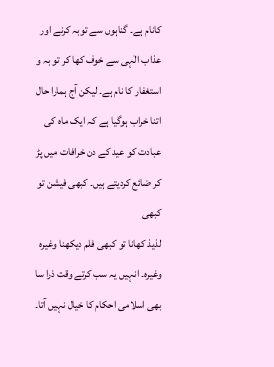کانام ہے۔ گناہوں سے توبہ کرنے اور عذاب الٰہی سے خوف کھا کر تو بہ و
استغفار کا نام ہے۔ لیکن آج ہمارا حال اتنا خراب ہوگیا ہے کہ ایک ماہ کی
عبادت کو عید کے دن خرافات میں پڑ کر ضائع کردیتے ہیں۔ کبھی فیشن تو کبھی
لذیذ کھانا تو کبھی فلم دیکھنا وغیرہ وغیرہ۔ انہیں یہ سب کرتے وقت ذرا سا
بھی اسلامی احکام کا خیال نہیں آتا۔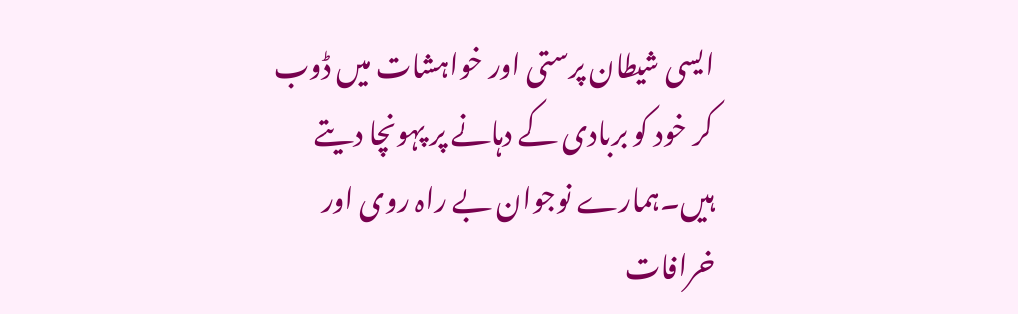ایسی شیطان پرستی اور خواہشات میں ڈوب
کر خود کو بربادی کے دہانے پر پہونچا دیتے ہیں۔ہمارے نوجوان بے راہ روی اور
خرافات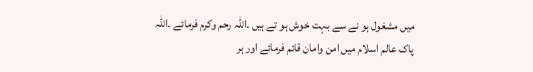میں مشغول ہو نے سے بہت خوش ہو تے ہیں ۔اللہ رحم وکرم فرمائے ۔اللہ
پاک عالم اسلام میں امن وامان قائم فرمائے اور ہر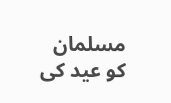مسلمان کو عید کی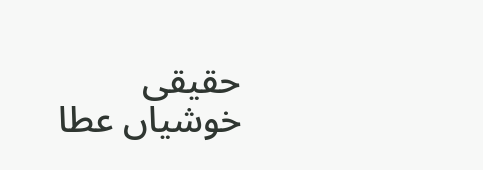حقیقی
خوشیاں عطا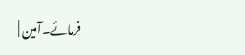فرمائے۔آمین |